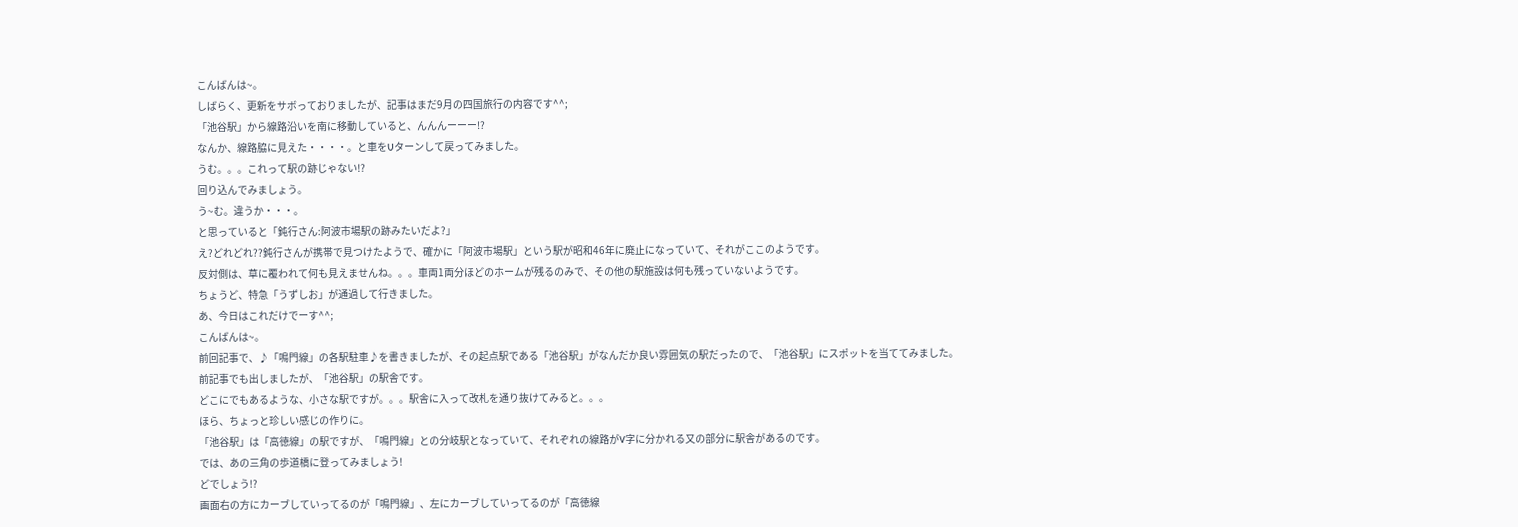こんばんは~。
しばらく、更新をサボっておりましたが、記事はまだ9月の四国旅行の内容です^^;
「池谷駅」から線路沿いを南に移動していると、んんんーーー!?
なんか、線路脇に見えた・・・・。と車をUターンして戻ってみました。
うむ。。。これって駅の跡じゃない!?
回り込んでみましょう。
う~む。違うか・・・。
と思っていると「鈍行さん:阿波市場駅の跡みたいだよ?」
え?どれどれ??鈍行さんが携帯で見つけたようで、確かに「阿波市場駅」という駅が昭和46年に廃止になっていて、それがここのようです。
反対側は、草に覆われて何も見えませんね。。。車両1両分ほどのホームが残るのみで、その他の駅施設は何も残っていないようです。
ちょうど、特急「うずしお」が通過して行きました。
あ、今日はこれだけでーす^^;
こんばんは~。
前回記事で、♪「鳴門線」の各駅駐車♪を書きましたが、その起点駅である「池谷駅」がなんだか良い雰囲気の駅だったので、「池谷駅」にスポットを当ててみました。
前記事でも出しましたが、「池谷駅」の駅舎です。
どこにでもあるような、小さな駅ですが。。。駅舎に入って改札を通り抜けてみると。。。
ほら、ちょっと珍しい感じの作りに。
「池谷駅」は「高徳線」の駅ですが、「鳴門線」との分岐駅となっていて、それぞれの線路がV字に分かれる又の部分に駅舎があるのです。
では、あの三角の歩道橋に登ってみましょう!
どでしょう!?
画面右の方にカーブしていってるのが「鳴門線」、左にカーブしていってるのが「高徳線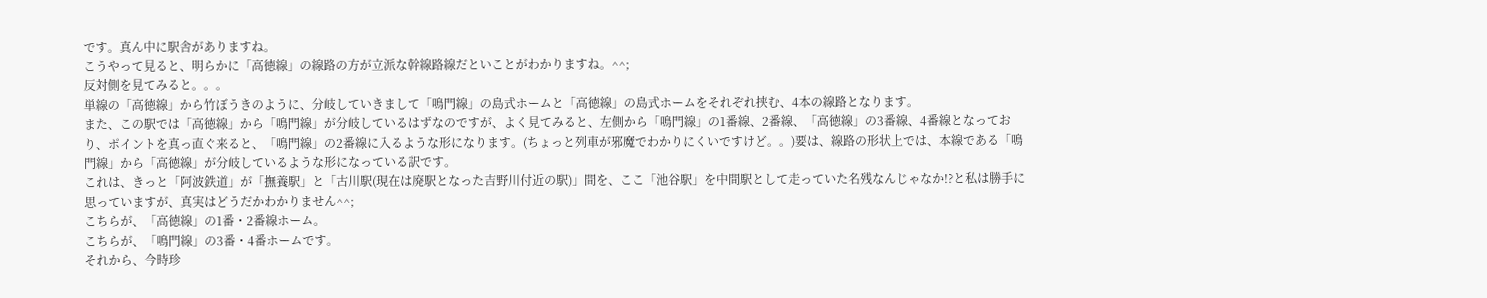です。真ん中に駅舎がありますね。
こうやって見ると、明らかに「高徳線」の線路の方が立派な幹線路線だといことがわかりますね。^^;
反対側を見てみると。。。
単線の「高徳線」から竹ぼうきのように、分岐していきまして「鳴門線」の島式ホームと「高徳線」の島式ホームをそれぞれ挟む、4本の線路となります。
また、この駅では「高徳線」から「鳴門線」が分岐しているはずなのですが、よく見てみると、左側から「鳴門線」の1番線、2番線、「高徳線」の3番線、4番線となっており、ポイントを真っ直ぐ来ると、「鳴門線」の2番線に入るような形になります。(ちょっと列車が邪魔でわかりにくいですけど。。)要は、線路の形状上では、本線である「鳴門線」から「高徳線」が分岐しているような形になっている訳です。
これは、きっと「阿波鉄道」が「撫養駅」と「古川駅(現在は廃駅となった吉野川付近の駅)」間を、ここ「池谷駅」を中間駅として走っていた名残なんじゃなか!?と私は勝手に思っていますが、真実はどうだかわかりません^^;
こちらが、「高徳線」の1番・2番線ホーム。
こちらが、「鳴門線」の3番・4番ホームです。
それから、今時珍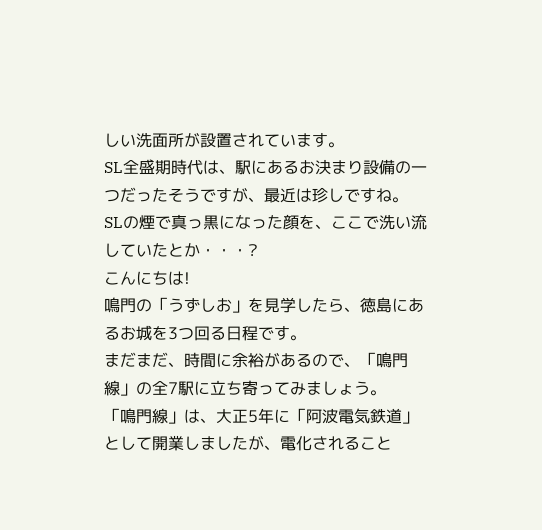しい洗面所が設置されています。
SL全盛期時代は、駅にあるお決まり設備の一つだったそうですが、最近は珍しですね。
SLの煙で真っ黒になった顔を、ここで洗い流していたとか・・・?
こんにちは!
鳴門の「うずしお」を見学したら、徳島にあるお城を3つ回る日程です。
まだまだ、時間に余裕があるので、「鳴門線」の全7駅に立ち寄ってみましょう。
「鳴門線」は、大正5年に「阿波電気鉄道」として開業しましたが、電化されること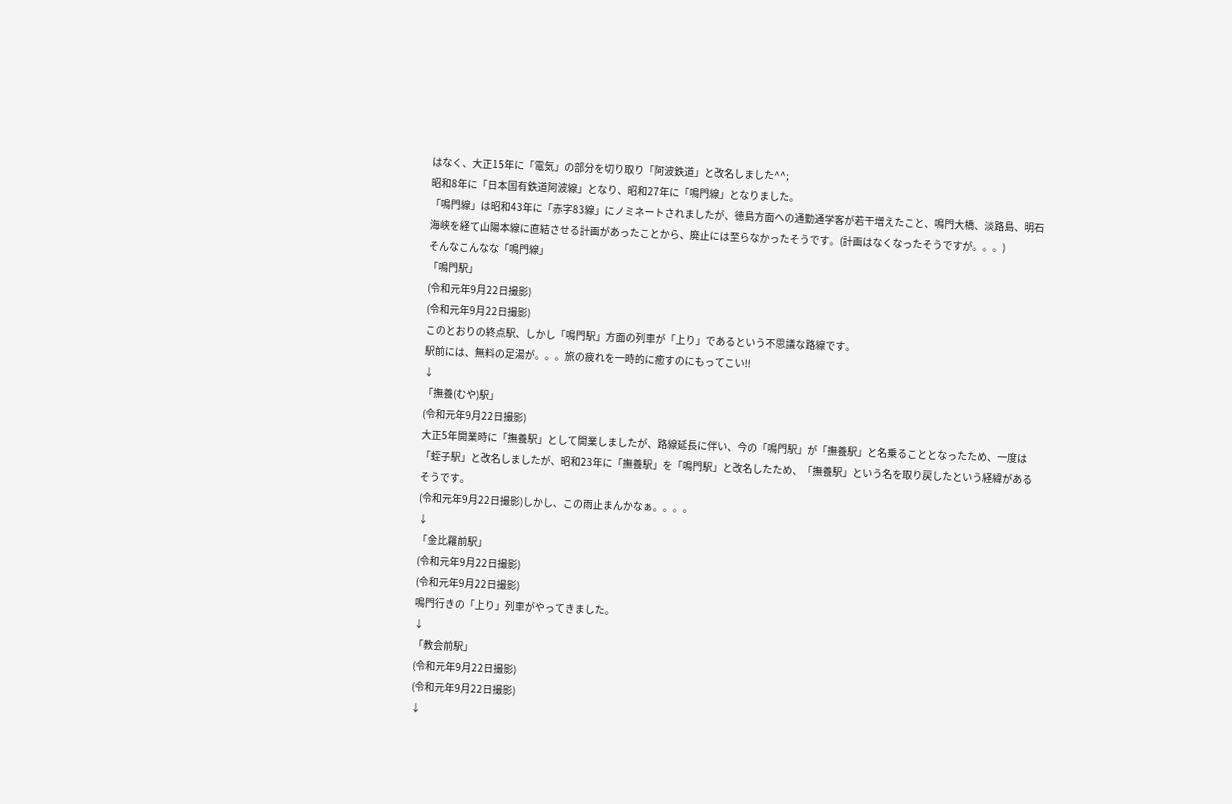はなく、大正15年に「電気」の部分を切り取り「阿波鉄道」と改名しました^^;
昭和8年に「日本国有鉄道阿波線」となり、昭和27年に「鳴門線」となりました。
「鳴門線」は昭和43年に「赤字83線」にノミネートされましたが、徳島方面への通勤通学客が若干増えたこと、鳴門大橋、淡路島、明石海峡を経て山陽本線に直結させる計画があったことから、廃止には至らなかったそうです。(計画はなくなったそうですが。。。)
そんなこんなな「鳴門線」
「鳴門駅」
(令和元年9月22日撮影)
(令和元年9月22日撮影)
このとおりの終点駅、しかし「鳴門駅」方面の列車が「上り」であるという不思議な路線です。
駅前には、無料の足湯が。。。旅の疲れを一時的に癒すのにもってこい!!
↓
「撫養(むや)駅」
(令和元年9月22日撮影)
大正5年開業時に「撫養駅」として開業しましたが、路線延長に伴い、今の「鳴門駅」が「撫養駅」と名乗ることとなったため、一度は「蛭子駅」と改名しましたが、昭和23年に「撫養駅」を「鳴門駅」と改名したため、「撫養駅」という名を取り戻したという経緯があるそうです。
(令和元年9月22日撮影)しかし、この雨止まんかなぁ。。。。
↓
「金比羅前駅」
(令和元年9月22日撮影)
(令和元年9月22日撮影)
鳴門行きの「上り」列車がやってきました。
↓
「教会前駅」
(令和元年9月22日撮影)
(令和元年9月22日撮影)
↓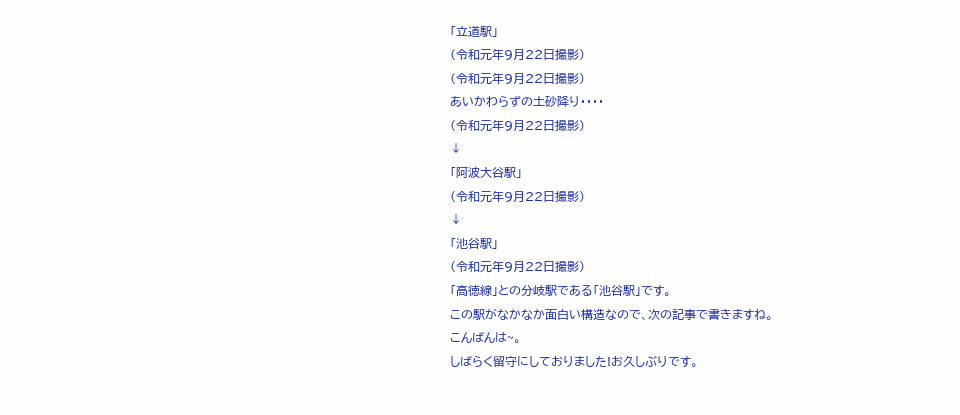「立道駅」
(令和元年9月22日撮影)
(令和元年9月22日撮影)
あいかわらずの土砂降り・・・・
(令和元年9月22日撮影)
↓
「阿波大谷駅」
(令和元年9月22日撮影)
↓
「池谷駅」
(令和元年9月22日撮影)
「高徳線」との分岐駅である「池谷駅」です。
この駅がなかなか面白い構造なので、次の記事で書きますね。
こんばんは~。
しばらく留守にしておりました!お久しぶりです。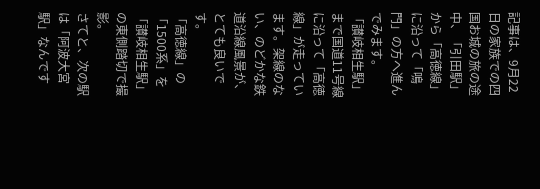記事は、9月22日の家族での四国お城の旅の途中、「引田駅」から「高徳線」に沿って「鳴門」の方へ進んでみます。
「讃岐相生駅」まで国道11号線に沿って「高徳線」が走っています。架線のない、のどかな鉄道沿線風景が、とても良いです。
「高徳線」の「1500系」を「讃岐相生駅」の東側踏切で撮影。
さてと、次の駅は「阿波大宮駅」なんです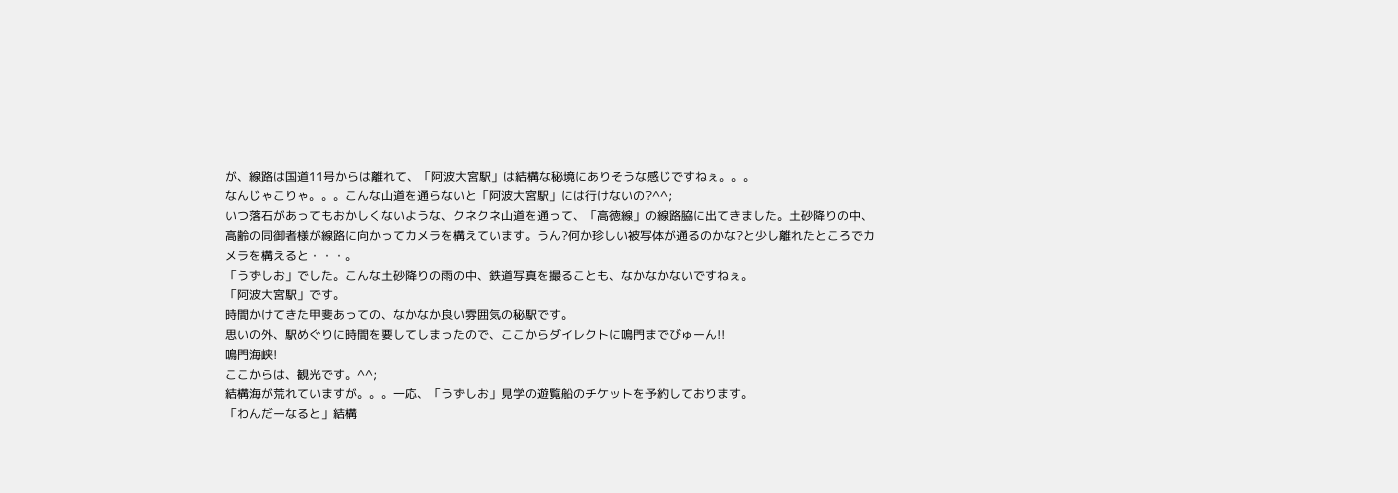が、線路は国道11号からは離れて、「阿波大宮駅」は結構な秘境にありそうな感じですねぇ。。。
なんじゃこりゃ。。。こんな山道を通らないと「阿波大宮駅」には行けないの?^^;
いつ落石があってもおかしくないような、クネクネ山道を通って、「高徳線」の線路脇に出てきました。土砂降りの中、高齢の同御者様が線路に向かってカメラを構えています。うん?何か珍しい被写体が通るのかな?と少し離れたところでカメラを構えると・・・。
「うずしお」でした。こんな土砂降りの雨の中、鉄道写真を撮ることも、なかなかないですねぇ。
「阿波大宮駅」です。
時間かけてきた甲斐あっての、なかなか良い雰囲気の秘駅です。
思いの外、駅めぐりに時間を要してしまったので、ここからダイレクトに鳴門までびゅーん!!
鳴門海峡!
ここからは、観光です。^^;
結構海が荒れていますが。。。一応、「うずしお」見学の遊覧船のチケットを予約しております。
「わんだーなると」結構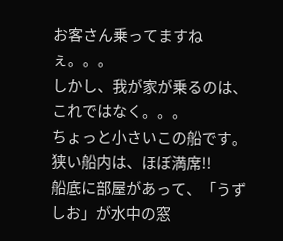お客さん乗ってますねぇ。。。
しかし、我が家が乗るのは、これではなく。。。
ちょっと小さいこの船です。
狭い船内は、ほぼ満席!!
船底に部屋があって、「うずしお」が水中の窓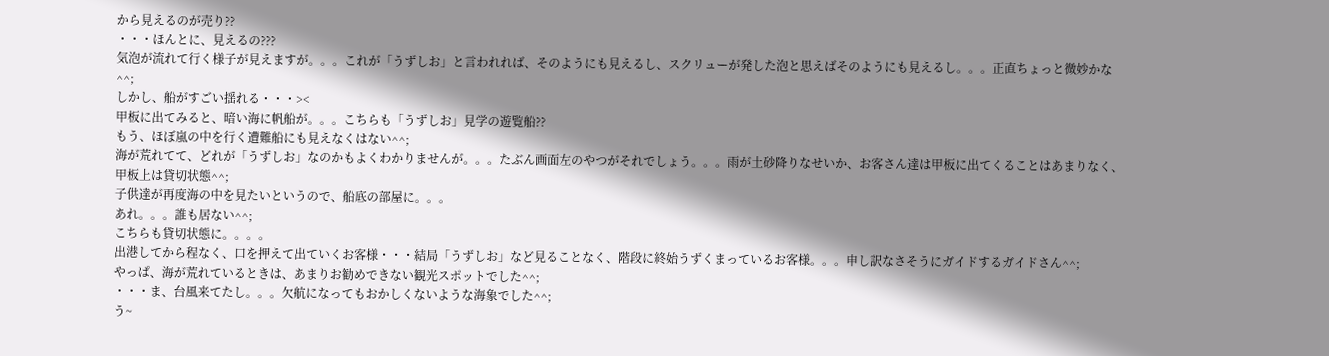から見えるのが売り??
・・・ほんとに、見えるの???
気泡が流れて行く様子が見えますが。。。これが「うずしお」と言われれば、そのようにも見えるし、スクリューが発した泡と思えばそのようにも見えるし。。。正直ちょっと微妙かな^^;
しかし、船がすごい揺れる・・・><
甲板に出てみると、暗い海に帆船が。。。こちらも「うずしお」見学の遊覧船??
もう、ほぼ嵐の中を行く遭難船にも見えなくはない^^;
海が荒れてて、どれが「うずしお」なのかもよくわかりませんが。。。たぶん画面左のやつがそれでしょう。。。雨が土砂降りなせいか、お客さん達は甲板に出てくることはあまりなく、甲板上は貸切状態^^;
子供達が再度海の中を見たいというので、船底の部屋に。。。
あれ。。。誰も居ない^^;
こちらも貸切状態に。。。。
出港してから程なく、口を押えて出ていくお客様・・・結局「うずしお」など見ることなく、階段に終始うずくまっているお客様。。。申し訳なさそうにガイドするガイドさん^^;
やっぱ、海が荒れているときは、あまりお勧めできない観光スポットでした^^;
・・・ま、台風来てたし。。。欠航になってもおかしくないような海象でした^^;
う~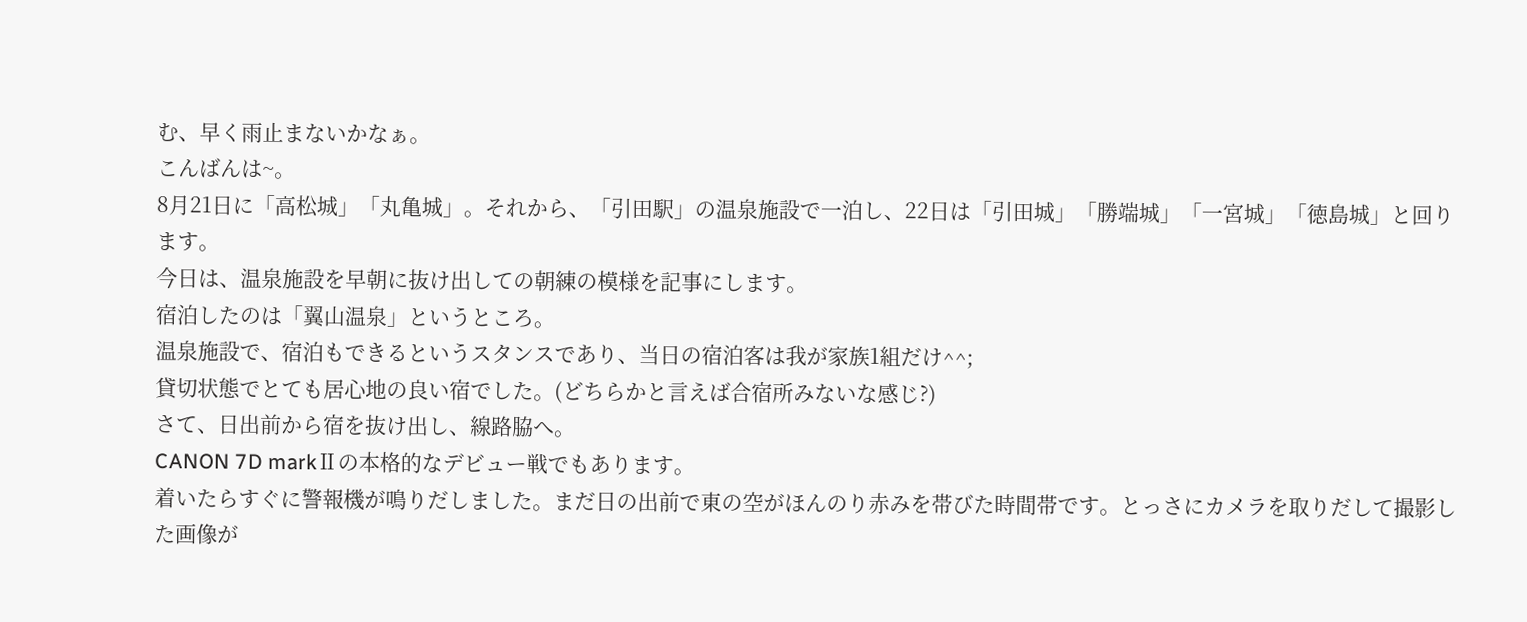む、早く雨止まないかなぁ。
こんばんは~。
8月21日に「高松城」「丸亀城」。それから、「引田駅」の温泉施設で一泊し、22日は「引田城」「勝端城」「一宮城」「徳島城」と回ります。
今日は、温泉施設を早朝に抜け出しての朝練の模様を記事にします。
宿泊したのは「翼山温泉」というところ。
温泉施設で、宿泊もできるというスタンスであり、当日の宿泊客は我が家族1組だけ^^;
貸切状態でとても居心地の良い宿でした。(どちらかと言えば合宿所みないな感じ?)
さて、日出前から宿を抜け出し、線路脇へ。
CANON 7D markⅡの本格的なデビュー戦でもあります。
着いたらすぐに警報機が鳴りだしました。まだ日の出前で東の空がほんのり赤みを帯びた時間帯です。とっさにカメラを取りだして撮影した画像が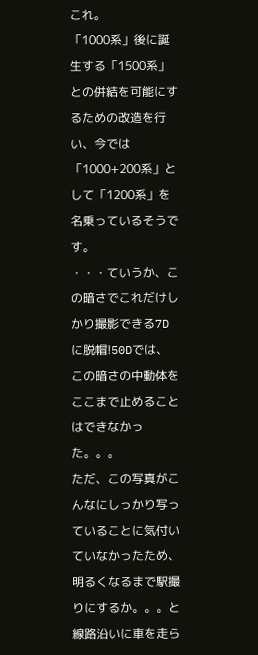これ。
「1000系」後に誕生する「1500系」との併結を可能にするための改造を行い、今では「1000+200系」として「1200系」を名乗っているそうです。
・・・ていうか、この暗さでこれだけしかり撮影できる7Dに脱帽!50Dでは、この暗さの中動体をここまで止めることはできなかった。。。
ただ、この写真がこんなにしっかり写っていることに気付いていなかったため、明るくなるまで駅撮りにするか。。。と線路沿いに車を走ら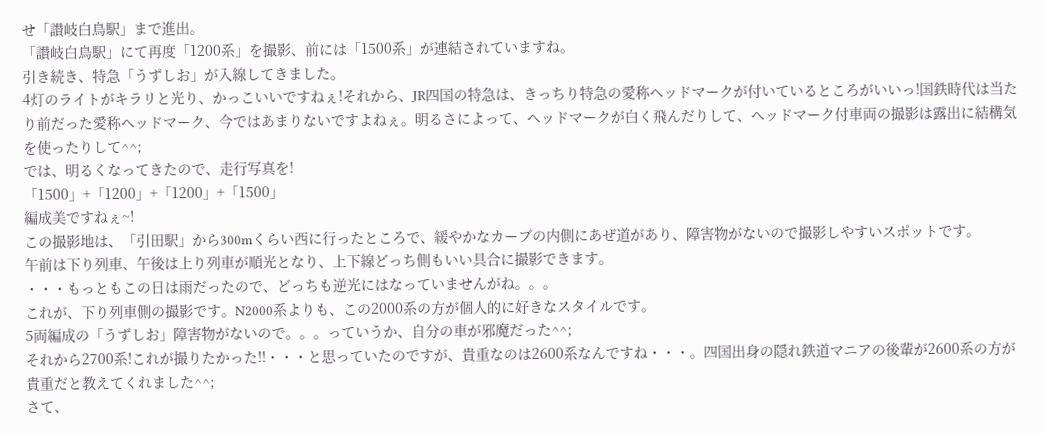せ「讃岐白鳥駅」まで進出。
「讃岐白鳥駅」にて再度「1200系」を撮影、前には「1500系」が連結されていますね。
引き続き、特急「うずしお」が入線してきました。
4灯のライトがキラリと光り、かっこいいですねぇ!それから、JR四国の特急は、きっちり特急の愛称ヘッドマークが付いているところがいいっ!国鉄時代は当たり前だった愛称ヘッドマーク、今ではあまりないですよねぇ。明るさによって、ヘッドマークが白く飛んだりして、ヘッドマーク付車両の撮影は露出に結構気を使ったりして^^;
では、明るくなってきたので、走行写真を!
「1500」+「1200」+「1200」+「1500」
編成美ですねぇ~!
この撮影地は、「引田駅」から300mくらい西に行ったところで、緩やかなカーブの内側にあぜ道があり、障害物がないので撮影しやすいスポットです。
午前は下り列車、午後は上り列車が順光となり、上下線どっち側もいい具合に撮影できます。
・・・もっともこの日は雨だったので、どっちも逆光にはなっていませんがね。。。
これが、下り列車側の撮影です。N2000系よりも、この2000系の方が個人的に好きなスタイルです。
5両編成の「うずしお」障害物がないので。。。っていうか、自分の車が邪魔だった^^;
それから2700系!これが撮りたかった!!・・・と思っていたのですが、貴重なのは2600系なんですね・・・。四国出身の隠れ鉄道マニアの後輩が2600系の方が貴重だと教えてくれました^^;
さて、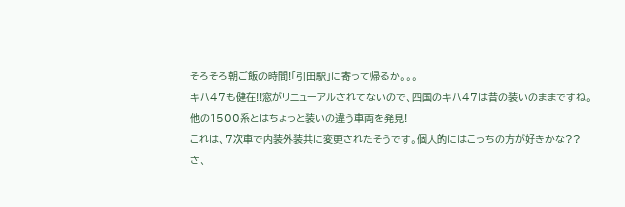そろそろ朝ご飯の時間!「引田駅」に寄って帰るか。。。
キハ47も健在!!窓がリニューアルされてないので、四国のキハ47は昔の装いのままですね。
他の1500系とはちょっと装いの違う車両を発見!
これは、7次車で内装外装共に変更されたそうです。個人的にはこっちの方が好きかな??
さ、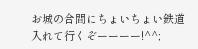お城の合間にちょいちょい鉄道入れて行くぞーーーー!^^;